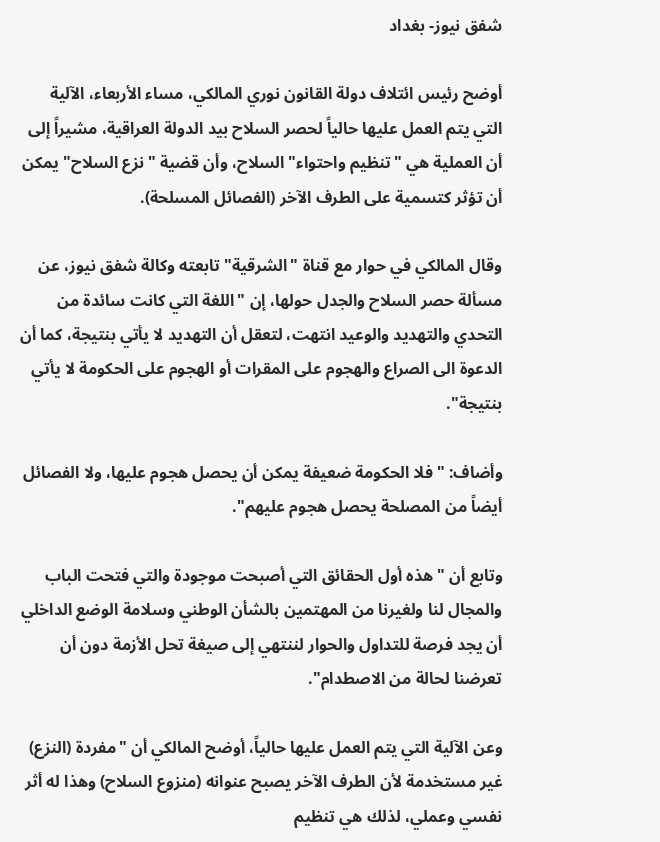شفق نيوز- بغداد

أوضح رئيس ائتلاف دولة القانون نوري المالكي، مساء الأربعاء، الآلية التي يتم العمل عليها حالياً لحصر السلاح بيد الدولة العراقية، مشيراً إلى أن العملية هي "تنظيم واحتواء" السلاح، وأن قضية "نزع السلاح" يمكن أن تؤثر كتسمية على الطرف الآخر (الفصائل المسلحة).

وقال المالكي في حوار مع قناة "الشرقية" تابعته وكالة شفق نيوز، عن مسألة حصر السلاح والجدل حولها، إن "اللغة التي كانت سائدة من التحدي والتهديد والوعيد انتهت، لتعقل أن التهديد لا يأتي بنتيجة، كما أن الدعوة الى الصراع والهجوم على المقرات أو الهجوم على الحكومة لا يأتي بنتيجة".

وأضاف: "فلا الحكومة ضعيفة يمكن أن يحصل هجوم عليها، ولا الفصائل أيضاً من المصلحة يحصل هجوم عليهم".

وتابع أن "هذه أول الحقائق التي أصبحت موجودة والتي فتحت الباب والمجال لنا ولغيرنا من المهتمين بالشأن الوطني وسلامة الوضع الداخلي أن يجد فرصة للتداول والحوار لننتهي إلى صيغة تحل الأزمة دون أن تعرضنا لحالة من الاصطدام".

وعن الآلية التي يتم العمل عليها حالياً، أوضح المالكي أن "مفردة (النزع) غير مستخدمة لأن الطرف الآخر يصبح عنوانه (منزوع السلاح) وهذا له أثر نفسي وعملي، لذلك هي تنظيم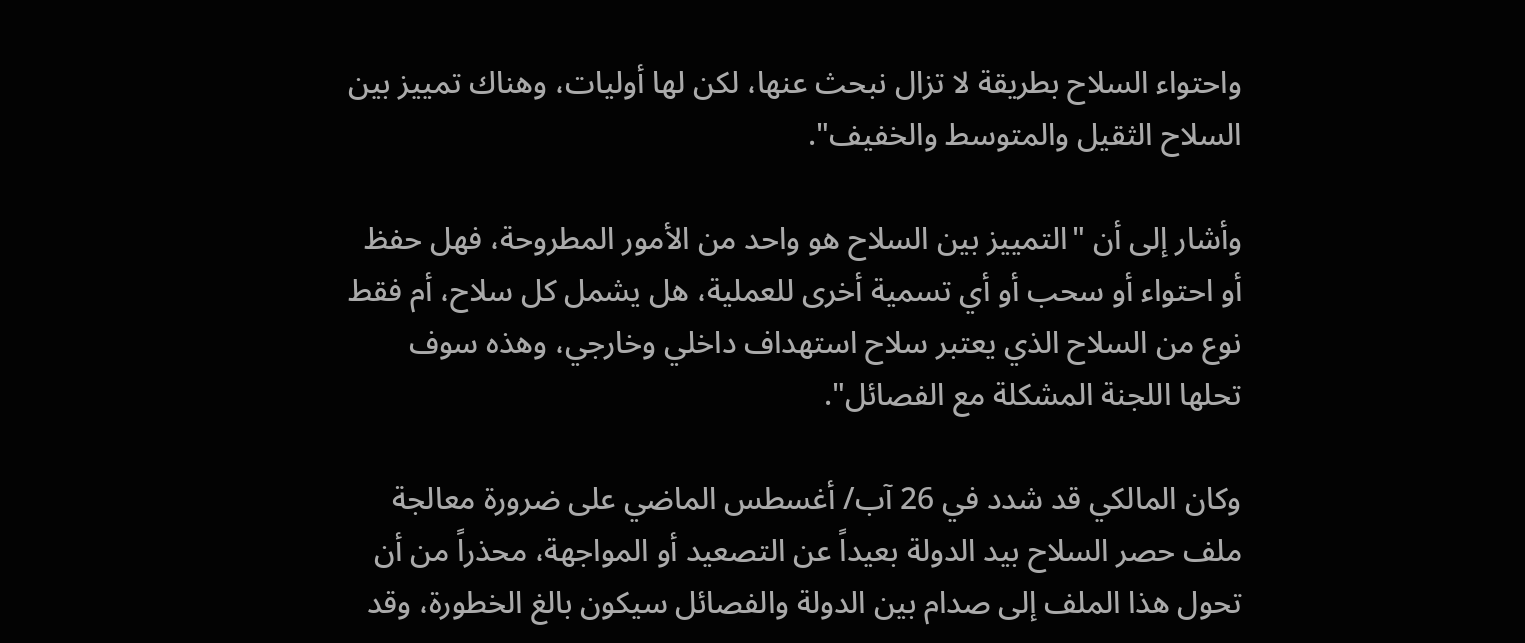واحتواء السلاح بطريقة لا تزال نبحث عنها، لكن لها أوليات، وهناك تمييز بين السلاح الثقيل والمتوسط والخفيف".

وأشار إلى أن "التمييز بين السلاح هو واحد من الأمور المطروحة، فهل حفظ أو احتواء أو سحب أو أي تسمية أخرى للعملية، هل يشمل كل سلاح، أم فقط نوع من السلاح الذي يعتبر سلاح استهداف داخلي وخارجي، وهذه سوف تحلها اللجنة المشكلة مع الفصائل".

وكان المالكي قد شدد في 26 آب/ أغسطس الماضي على ضرورة معالجة ملف حصر السلاح بيد الدولة بعيداً عن التصعيد أو المواجهة، محذراً من أن تحول هذا الملف إلى صدام بين الدولة والفصائل سيكون بالغ الخطورة، وقد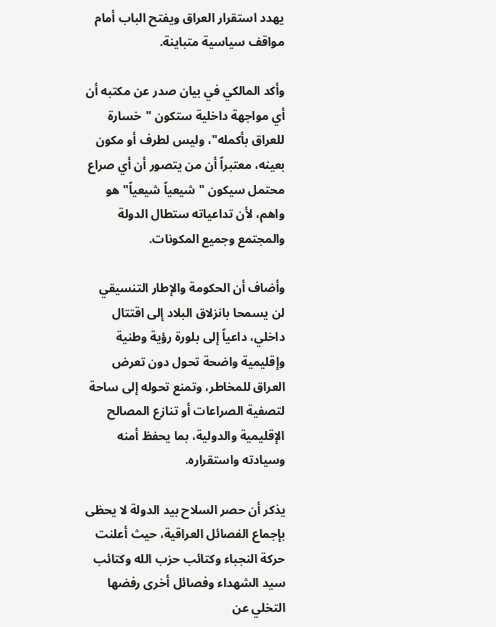يهدد استقرار العراق ويفتح الباب أمام مواقف سياسية متباينة.

وأكد المالكي في بيان صدر عن مكتبه أن أي مواجهة داخلية ستكون "خسارة للعراق بأكمله"، وليس لطرف أو مكون بعينه، معتبراً أن من يتصور أن أي صراع محتمل سيكون "شيعياً شيعياً" هو واهم، لأن تداعياته ستطال الدولة والمجتمع وجميع المكونات.

وأضاف أن الحكومة والإطار التنسيقي لن يسمحا بانزلاق البلاد إلى اقتتال داخلي، داعياً إلى بلورة رؤية وطنية وإقليمية واضحة تحول دون تعرض العراق للمخاطر، وتمنع تحوله إلى ساحة لتصفية الصراعات أو تنازع المصالح الإقليمية والدولية، بما يحفظ أمنه وسيادته واستقراره.

يذكر أن حصر السلاح بيد الدولة لا يحظى بإجماع الفصائل العراقية، حيث أعلنت حركة النجباء وكتائب حزب الله وكتائب سيد الشهداء وفصائل أخرى رفضها التخلي عن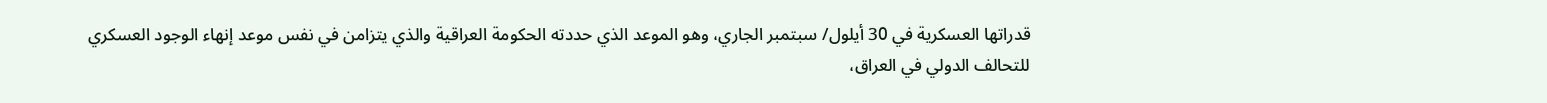قدراتها العسكرية في 30 أيلول/ سبتمبر الجاري، وهو الموعد الذي حددته الحكومة العراقية والذي يتزامن في نفس موعد إنهاء الوجود العسكري للتحالف الدولي في العراق،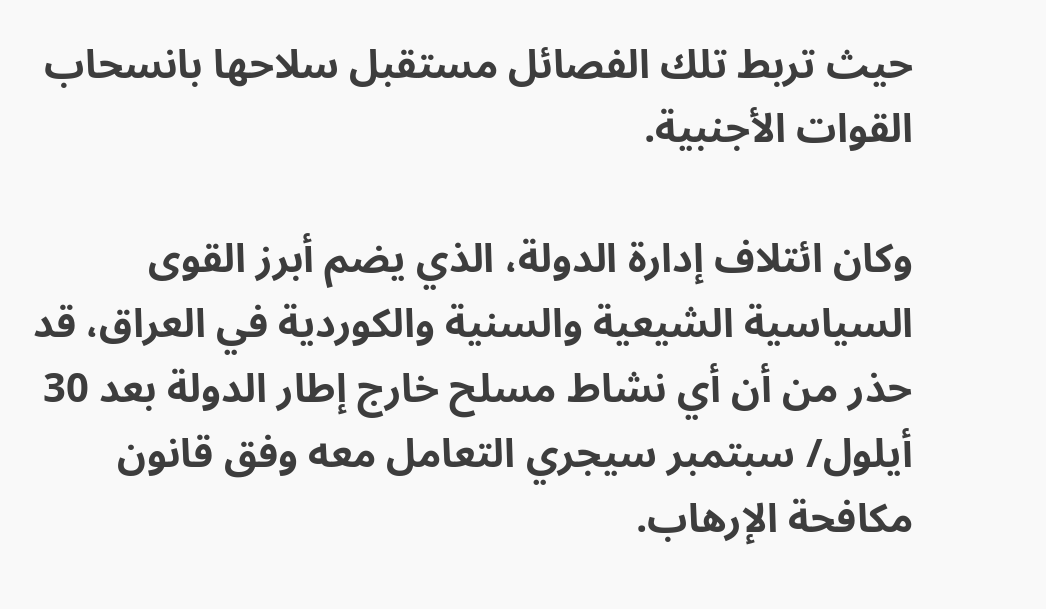حيث تربط تلك الفصائل مستقبل سلاحها بانسحاب القوات الأجنبية.

وكان ائتلاف إدارة الدولة، الذي يضم أبرز القوى السياسية الشيعية والسنية والكوردية في العراق، قد حذر من أن أي نشاط مسلح خارج إطار الدولة بعد 30 أيلول/ سبتمبر سيجري التعامل معه وفق قانون مكافحة الإرهاب.